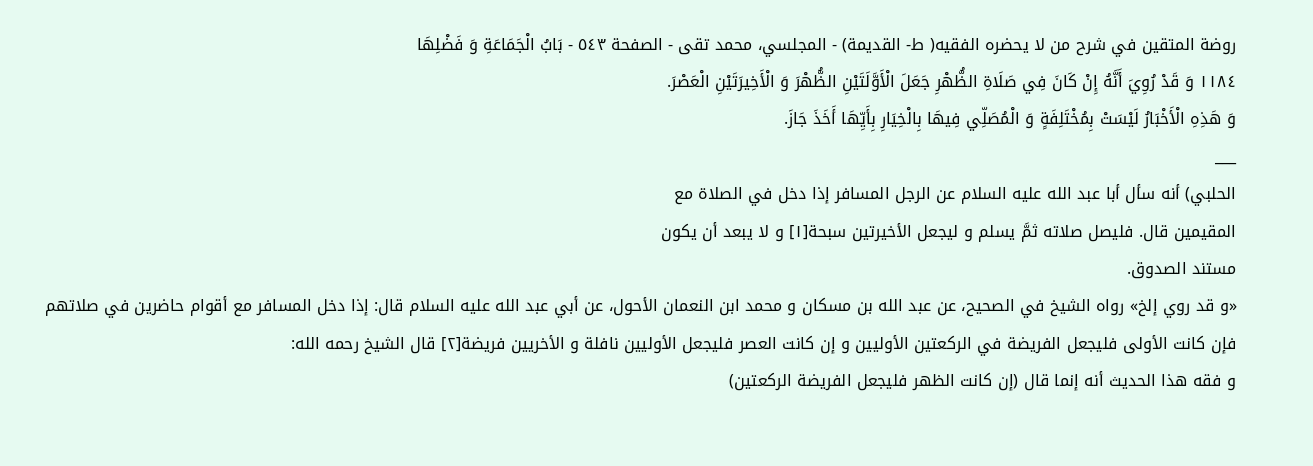روضة المتقين في شرح من لا يحضره الفقيه( ط- القديمة) - المجلسي، محمد تقى - الصفحة ٥٤٣ - بَابُ الْجَمَاعَةِ وَ فَضْلِهَا
١١٨٤ وَ قَدْ رُوِيَ أَنَّهُ إِنْ كَانَ فِي صَلَاةِ الظُّهْرِ جَعَلَ الْأَوَّلَتَيْنِ الظُّهْرَ وَ الْأَخِيرَتَيْنِ الْعَصْرَ.
وَ هَذِهِ الْأَخْبَارُ لَيْسَتْ بِمُخْتَلِفَةٍ وَ الْمُصَلِّي فِيهَا بِالْخِيَارِ بِأَيِّهَا أَخَذَ جَازَ.
___
الحلبي) أنه سأل أبا عبد الله عليه السلام عن الرجل المسافر إذا دخل في الصلاة مع
المقيمين قال. فليصل صلاته ثمَّ يسلم و ليجعل الأخيرتين سبحة[١] و لا يبعد أن يكون
مستند الصدوق.
«و قد روي إلخ» رواه الشيخ في الصحيح، عن عبد الله بن مسكان و محمد ابن النعمان الأحول، عن أبي عبد الله عليه السلام قال: إذا دخل المسافر مع أقوام حاضرين في صلاتهم فإن كانت الأولى فليجعل الفريضة في الركعتين الأوليين و إن كانت العصر فليجعل الأوليين نافلة و الأخريين فريضة[٢] قال الشيخ رحمه الله:
و فقه هذا الحديث أنه إنما قال (إن كانت الظهر فليجعل الفريضة الركعتين)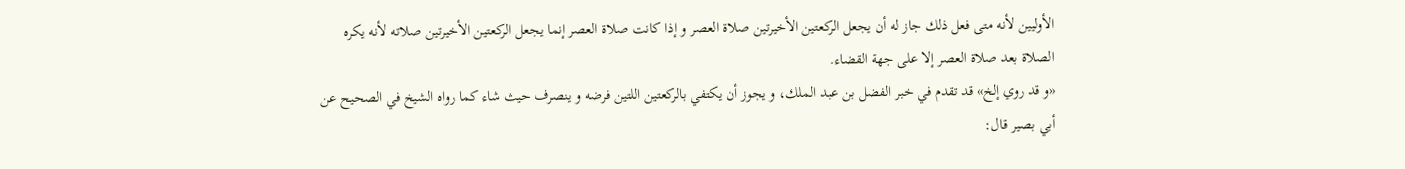الأوليين لأنه متى فعل ذلك جاز له أن يجعل الركعتين الأخيرتين صلاة العصر و إذا كانت صلاة العصر إنما يجعل الركعتين الأخيرتين صلاته لأنه يكره الصلاة بعد صلاة العصر إلا على جهة القضاء.
«و قد روي إلخ» قد تقدم في خبر الفضل بن عبد الملك، و يجوز أن يكتفي بالركعتين اللتين فرضه و ينصرف حيث شاء كما رواه الشيخ في الصحيح عن أبي بصير قال: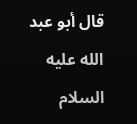قال أبو عبد الله عليه السلام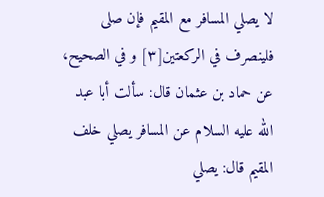لا يصلي المسافر مع المقيم فإن صلى فلينصرف في الركعتين[٣] و في الصحيح، عن حماد بن عثمان قال: سألت أبا عبد الله عليه السلام عن المسافر يصلي خلف المقيم قال: يصلي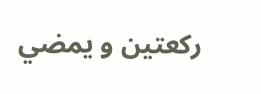ركعتين و يمضي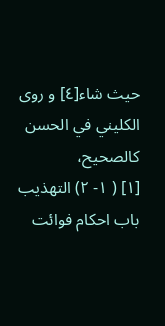حيث شاء[٤] و روى الكليني في الحسن كالصحيح،
[١] ( ١- ٢) التهذيب باب احكام فوائت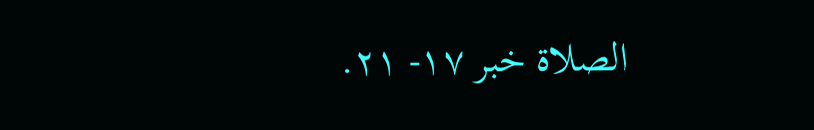الصلاة خبر ١٧- ٢١.